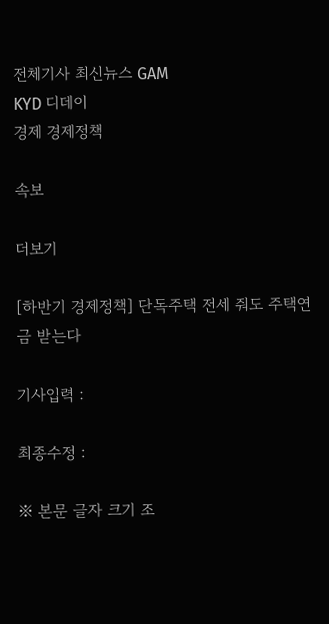전체기사 최신뉴스 GAM
KYD 디데이
경제 경제정책

속보

더보기

[하반기 경제정책] 단독주택 전세 줘도 주택연금 받는다

기사입력 :

최종수정 :

※ 본문 글자 크기 조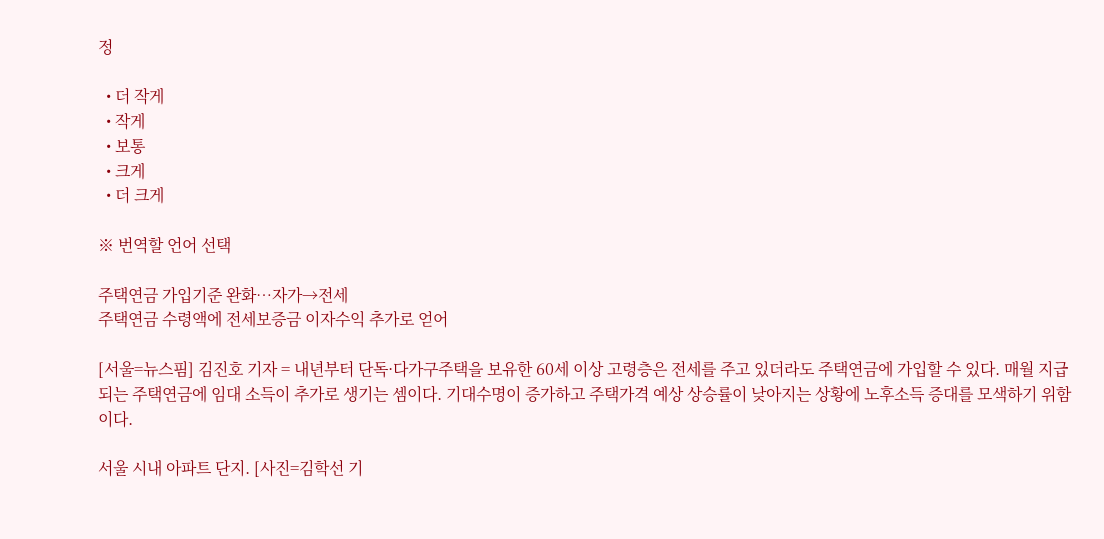정

  • 더 작게
  • 작게
  • 보통
  • 크게
  • 더 크게

※ 번역할 언어 선택

주택연금 가입기준 완화…자가→전세
주택연금 수령액에 전세보증금 이자수익 추가로 얻어

[서울=뉴스핌] 김진호 기자 = 내년부터 단독·다가구주택을 보유한 60세 이상 고령층은 전세를 주고 있더라도 주택연금에 가입할 수 있다. 매월 지급되는 주택연금에 임대 소득이 추가로 생기는 셈이다. 기대수명이 증가하고 주택가격 예상 상승률이 낮아지는 상황에 노후소득 증대를 모색하기 위함이다.

서울 시내 아파트 단지. [사진=김학선 기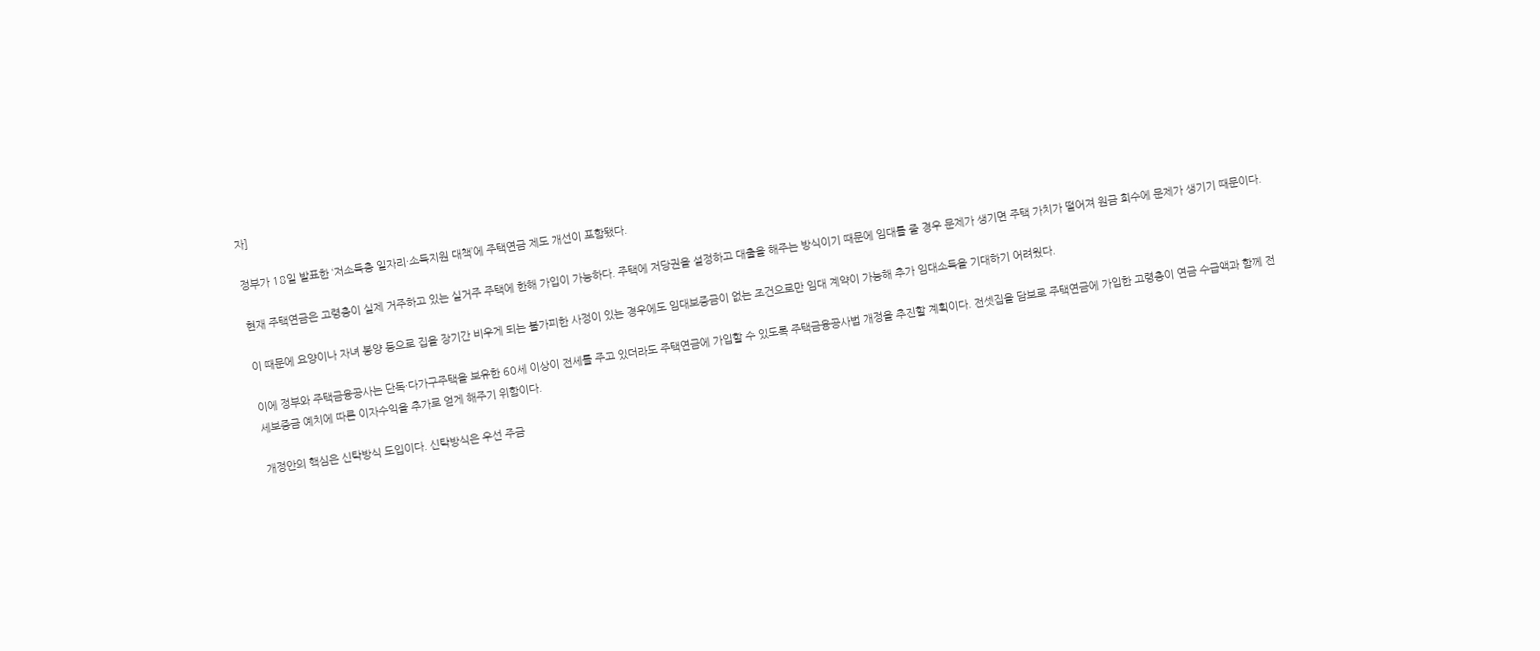자]

정부가 18일 발표한 ‘저소득층 일자리·소득지원 대책’에 주택연금 제도 개선이 포함됐다.

현재 주택연금은 고령층이 실제 거주하고 있는 실거주 주택에 한해 가입이 가능하다. 주택에 저당권을 설정하고 대출을 해주는 방식이기 때문에 임대를 줄 경우 문제가 생기면 주택 가치가 떨어져 원금 회수에 문제가 생기기 때문이다.

이 때문에 요양이나 자녀 봉양 등으로 집을 장기간 비우게 되는 불가피한 사정이 있는 경우에도 임대보증금이 없는 조건으로만 임대 계약이 가능해 추가 임대소득을 기대하기 어려웠다.

이에 정부와 주택금융공사는 단독·다가구주택을 보유한 60세 이상이 전세를 주고 있더라도 주택연금에 가입할 수 있도록 주택금융공사법 개정을 추진할 계획이다. 전셋집을 담보로 주택연금에 가입한 고령층이 연금 수급액과 함께 전세보증금 예치에 따른 이자수익을 추가로 얻게 해주기 위함이다.

개정안의 핵심은 신탁방식 도입이다. 신탁방식은 우선 주금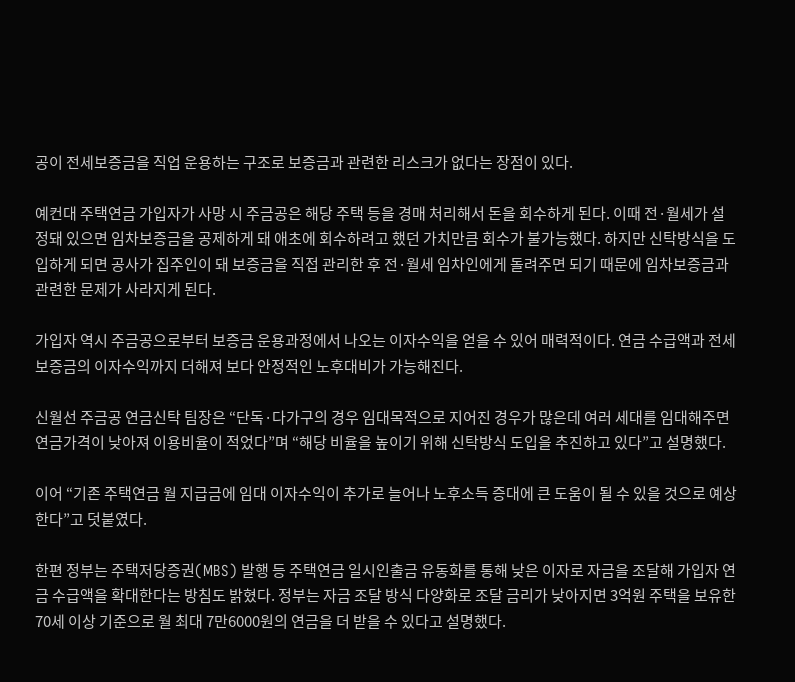공이 전세보증금을 직업 운용하는 구조로 보증금과 관련한 리스크가 없다는 장점이 있다.

예컨대 주택연금 가입자가 사망 시 주금공은 해당 주택 등을 경매 처리해서 돈을 회수하게 된다. 이때 전·월세가 설정돼 있으면 임차보증금을 공제하게 돼 애초에 회수하려고 했던 가치만큼 회수가 불가능했다. 하지만 신탁방식을 도입하게 되면 공사가 집주인이 돼 보증금을 직접 관리한 후 전·월세 임차인에게 돌려주면 되기 때문에 임차보증금과 관련한 문제가 사라지게 된다.

가입자 역시 주금공으로부터 보증금 운용과정에서 나오는 이자수익을 얻을 수 있어 매력적이다. 연금 수급액과 전세보증금의 이자수익까지 더해져 보다 안정적인 노후대비가 가능해진다.

신월선 주금공 연금신탁 팀장은 “단독·다가구의 경우 임대목적으로 지어진 경우가 많은데 여러 세대를 임대해주면 연금가격이 낮아져 이용비율이 적었다”며 “해당 비율을 높이기 위해 신탁방식 도입을 추진하고 있다”고 설명했다.

이어 “기존 주택연금 월 지급금에 임대 이자수익이 추가로 늘어나 노후소득 증대에 큰 도움이 될 수 있을 것으로 예상한다”고 덧붙였다.

한편 정부는 주택저당증권(MBS) 발행 등 주택연금 일시인출금 유동화를 통해 낮은 이자로 자금을 조달해 가입자 연금 수급액을 확대한다는 방침도 밝혔다. 정부는 자금 조달 방식 다양화로 조달 금리가 낮아지면 3억원 주택을 보유한 70세 이상 기준으로 월 최대 7만6000원의 연금을 더 받을 수 있다고 설명했다.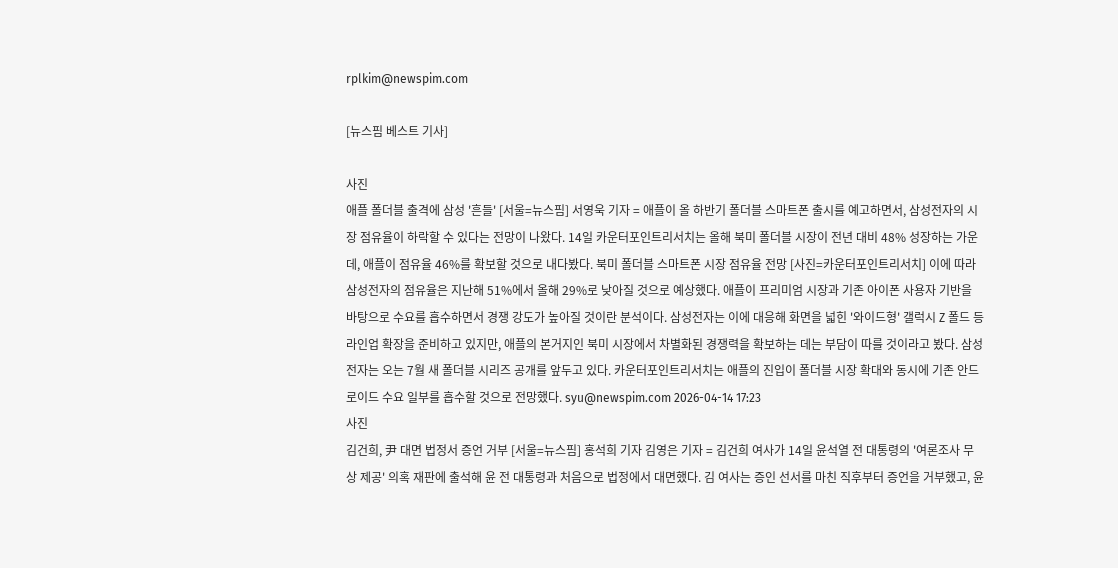rplkim@newspim.com

[뉴스핌 베스트 기사]

사진
애플 폴더블 출격에 삼성 '흔들' [서울=뉴스핌] 서영욱 기자 = 애플이 올 하반기 폴더블 스마트폰 출시를 예고하면서, 삼성전자의 시장 점유율이 하락할 수 있다는 전망이 나왔다. 14일 카운터포인트리서치는 올해 북미 폴더블 시장이 전년 대비 48% 성장하는 가운데, 애플이 점유율 46%를 확보할 것으로 내다봤다. 북미 폴더블 스마트폰 시장 점유율 전망 [사진=카운터포인트리서치] 이에 따라 삼성전자의 점유율은 지난해 51%에서 올해 29%로 낮아질 것으로 예상했다. 애플이 프리미엄 시장과 기존 아이폰 사용자 기반을 바탕으로 수요를 흡수하면서 경쟁 강도가 높아질 것이란 분석이다. 삼성전자는 이에 대응해 화면을 넓힌 '와이드형' 갤럭시 Z 폴드 등 라인업 확장을 준비하고 있지만, 애플의 본거지인 북미 시장에서 차별화된 경쟁력을 확보하는 데는 부담이 따를 것이라고 봤다. 삼성전자는 오는 7월 새 폴더블 시리즈 공개를 앞두고 있다. 카운터포인트리서치는 애플의 진입이 폴더블 시장 확대와 동시에 기존 안드로이드 수요 일부를 흡수할 것으로 전망했다. syu@newspim.com 2026-04-14 17:23
사진
김건희, 尹 대면 법정서 증언 거부 [서울=뉴스핌] 홍석희 기자 김영은 기자 = 김건희 여사가 14일 윤석열 전 대통령의 '여론조사 무상 제공' 의혹 재판에 출석해 윤 전 대통령과 처음으로 법정에서 대면했다. 김 여사는 증인 선서를 마친 직후부터 증언을 거부했고, 윤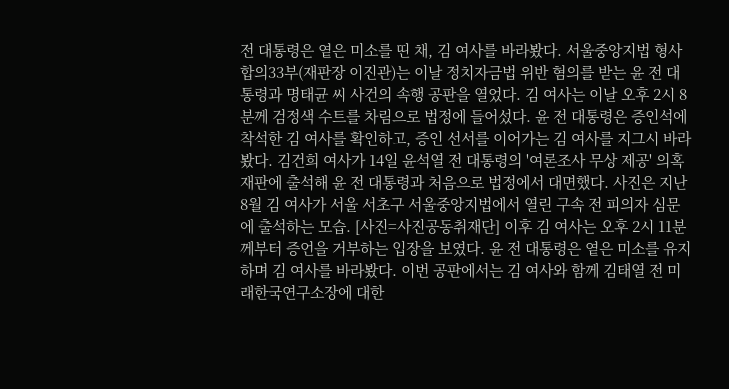전 대통령은 옅은 미소를 띤 채, 김 여사를 바라봤다. 서울중앙지법 형사합의33부(재판장 이진관)는 이날 정치자금법 위반 혐의를 받는 윤 전 대통령과 명태균 씨 사건의 속행 공판을 열었다. 김 여사는 이날 오후 2시 8분께 검정색 수트를 차림으로 법정에 들어섰다. 윤 전 대통령은 증인석에 착석한 김 여사를 확인하고, 증인 선서를 이어가는 김 여사를 지그시 바라봤다. 김건희 여사가 14일 윤석열 전 대통령의 '여론조사 무상 제공' 의혹 재판에 출석해 윤 전 대통령과 처음으로 법정에서 대면했다. 사진은 지난 8월 김 여사가 서울 서초구 서울중앙지법에서 열린 구속 전 피의자 심문에 출석하는 모습. [사진=사진공동취재단] 이후 김 여사는 오후 2시 11분께부터 증언을 거부하는 입장을 보였다. 윤 전 대통령은 옅은 미소를 유지하며 김 여사를 바라봤다. 이번 공판에서는 김 여사와 함께 김태열 전 미래한국연구소장에 대한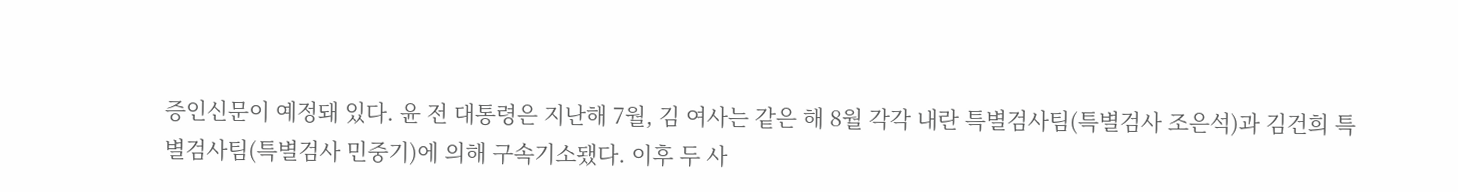증인신문이 예정돼 있다. 윤 전 대통령은 지난해 7월, 김 여사는 같은 해 8월 각각 내란 특별검사팀(특별검사 조은석)과 김건희 특별검사팀(특별검사 민중기)에 의해 구속기소됐다. 이후 두 사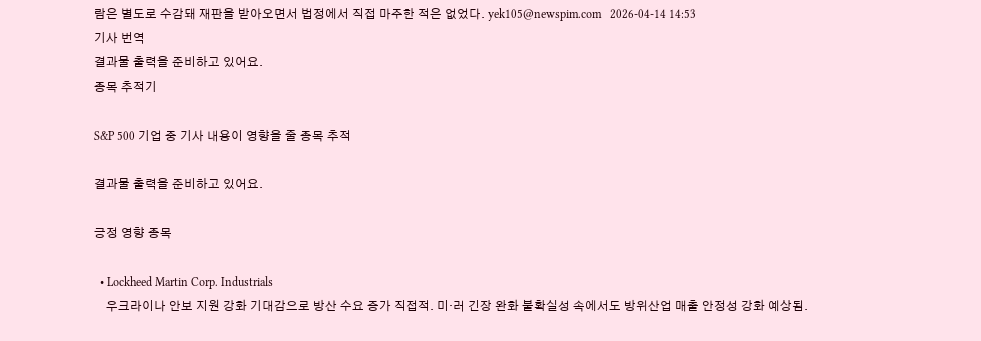람은 별도로 수감돼 재판을 받아오면서 법정에서 직접 마주한 적은 없었다. yek105@newspim.com   2026-04-14 14:53
기사 번역
결과물 출력을 준비하고 있어요.
종목 추적기

S&P 500 기업 중 기사 내용이 영향을 줄 종목 추적

결과물 출력을 준비하고 있어요.

긍정 영향 종목

  • Lockheed Martin Corp. Industrials
    우크라이나 안보 지원 강화 기대감으로 방산 수요 증가 직접적. 미·러 긴장 완화 불확실성 속에서도 방위산업 매출 안정성 강화 예상됨.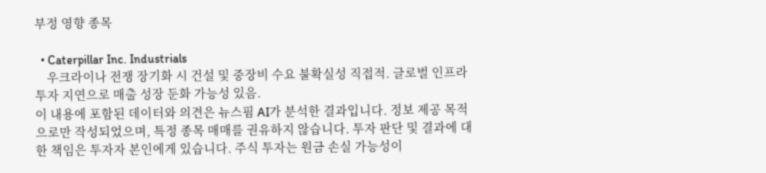부정 영향 종목

  • Caterpillar Inc. Industrials
    우크라이나 전쟁 장기화 시 건설 및 중장비 수요 불확실성 직접적. 글로벌 인프라 투자 지연으로 매출 성장 둔화 가능성 있음.
이 내용에 포함된 데이터와 의견은 뉴스핌 AI가 분석한 결과입니다. 정보 제공 목적으로만 작성되었으며, 특정 종목 매매를 권유하지 않습니다. 투자 판단 및 결과에 대한 책임은 투자자 본인에게 있습니다. 주식 투자는 원금 손실 가능성이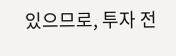있으므로, 투자 전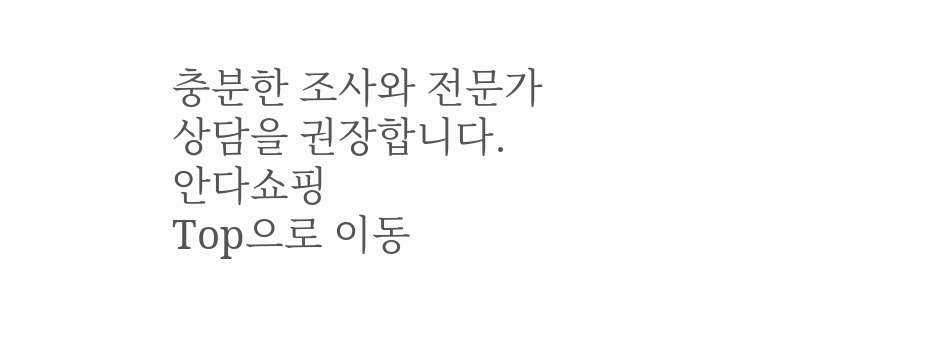충분한 조사와 전문가 상담을 권장합니다.
안다쇼핑
Top으로 이동